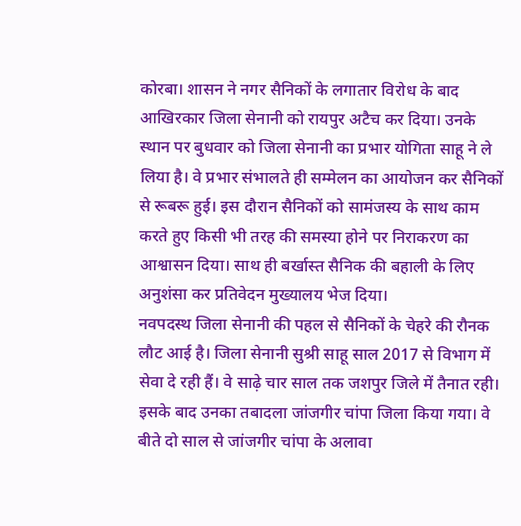कोरबा। शासन ने नगर सैनिकों के लगातार विरोध के बाद आखिरकार जिला सेनानी को रायपुर अटैच कर दिया। उनके स्थान पर बुधवार को जिला सेनानी का प्रभार योगिता साहू ने ले लिया है। वे प्रभार संभालते ही सम्मेलन का आयोजन कर सैनिकों से रूबरू हुई। इस दौरान सैनिकों को सामंजस्य के साथ काम करते हुए किसी भी तरह की समस्या होने पर निराकरण का आश्वासन दिया। साथ ही बर्खास्त सैनिक की बहाली के लिए अनुशंसा कर प्रतिवेदन मुख्यालय भेज दिया।
नवपदस्थ जिला सेनानी की पहल से सैनिकों के चेहरे की रौनक लौट आई है। जिला सेनानी सुश्री साहू साल 2017 से विभाग में सेवा दे रही हैं। वे साढ़े चार साल तक जशपुर जिले में तैनात रही। इसके बाद उनका तबादला जांजगीर चांपा जिला किया गया। वे बीते दो साल से जांजगीर चांपा के अलावा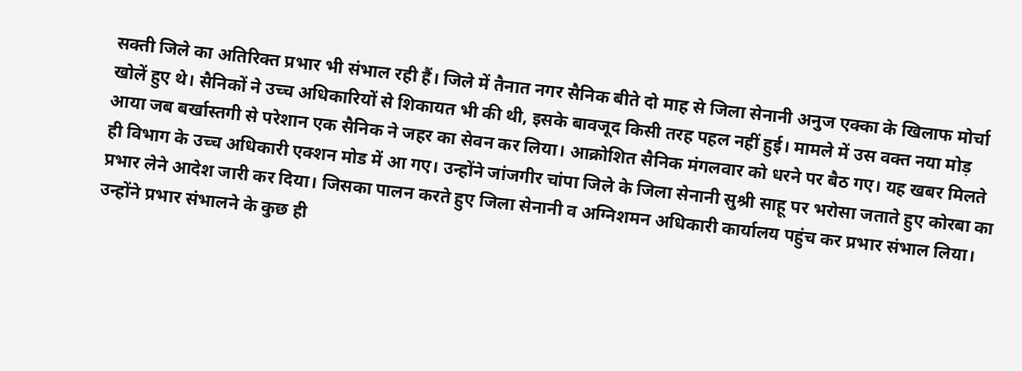सक्ती जिले का अतिरिक्त प्रभार भी संभाल रही हैं। जिले में तैनात नगर सैनिक बीते दो माह से जिला सेनानी अनुज एक्का के खिलाफ मोर्चा खोलें हुए थे। सैनिकों ने उच्च अधिकारियों से शिकायत भी की थी, इसके बावजूद किसी तरह पहल नहीं हुई। मामले में उस वक्त नया मोड़ आया जब बर्खास्तगी से परेशान एक सैनिक ने जहर का सेवन कर लिया। आक्रोशित सैनिक मंगलवार को धरने पर बैठ गए। यह खबर मिलते ही विभाग के उच्च अधिकारी एक्शन मोड में आ गए। उन्होंने जांजगीर चांपा जिले के जिला सेनानी सुश्री साहू पर भरोसा जताते हुए कोरबा का प्रभार लेने आदेश जारी कर दिया। जिसका पालन करते हुए जिला सेनानी व अग्निशमन अधिकारी कार्यालय पहुंच कर प्रभार संभाल लिया। उन्होंने प्रभार संभालने के कुछ ही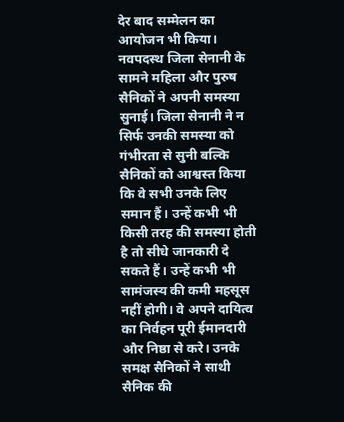देर बाद सम्मेलन का आयोजन भी किया। नवपदस्थ जिला सेनानी के सामने महिला और पुरुष सैनिकों ने अपनी समस्या सुनाई। जिला सेनानी ने न सिर्फ उनकी समस्या को गंभीरता से सुनी बल्कि सैनिकों को आश्वस्त किया कि वे सभी उनके लिए समान हैं। उन्हें कभी भी किसी तरह की समस्या होती है तो सीधे जानकारी दे सकते हैं। उन्हें कभी भी सामंजस्य की कमी महसूस नहीं होगी। वे अपने दायित्व का निर्वहन पूरी ईमानदारी और निष्ठा से करे। उनके समक्ष सैनिकों ने साथी सैनिक की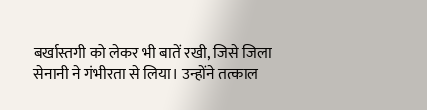बर्खास्तगी को लेकर भी बातें रखी, जिसे जिला सेनानी ने गंभीरता से लिया। उन्होंने तत्काल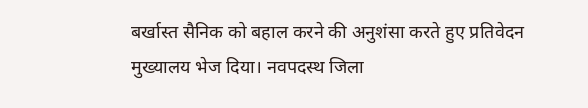बर्खास्त सैनिक को बहाल करने की अनुशंसा करते हुए प्रतिवेदन मुख्यालय भेज दिया। नवपदस्थ जिला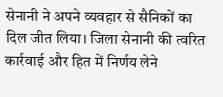सेनानी ने अपने व्यवहार से सैनिकों का दिल जीत लिया। जिला सेनानी की त्वरित कार्रवाई और हित में निर्णय लेने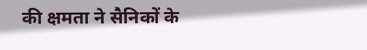की क्षमता ने सैनिकों के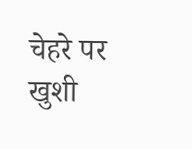चेहरे पर खुशी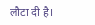लौटा दी है।